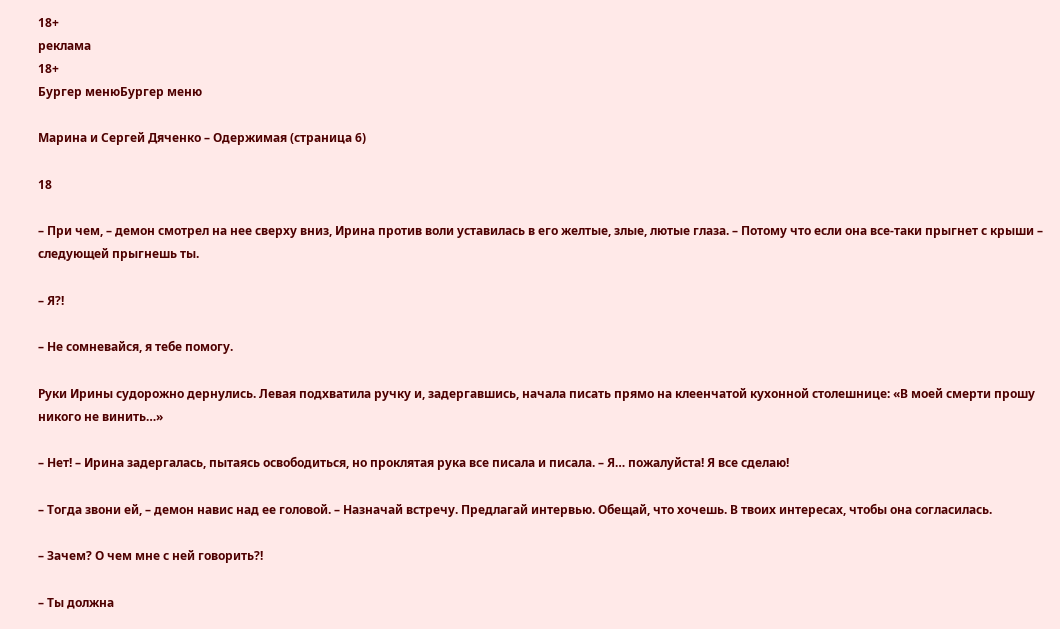18+
реклама
18+
Бургер менюБургер меню

Марина и Сергей Дяченко – Одержимая (страница 6)

18

– При чем, – демон смотрел на нее сверху вниз, Ирина против воли уставилась в его желтые, злые, лютые глаза. – Потому что если она все-таки прыгнет с крыши – следующей прыгнешь ты.

– Я?!

– Не сомневайся, я тебе помогу.

Руки Ирины судорожно дернулись. Левая подхватила ручку и, задергавшись, начала писать прямо на клеенчатой кухонной столешнице: «В моей смерти прошу никого не винить…»

– Нет! – Ирина задергалась, пытаясь освободиться, но проклятая рука все писала и писала. – Я… пожалуйста! Я все сделаю!

– Тогда звони ей, – демон навис над ее головой. – Назначай встречу. Предлагай интервью. Обещай, что хочешь. В твоих интересах, чтобы она согласилась.

– Зачем? О чем мне с ней говорить?!

– Ты должна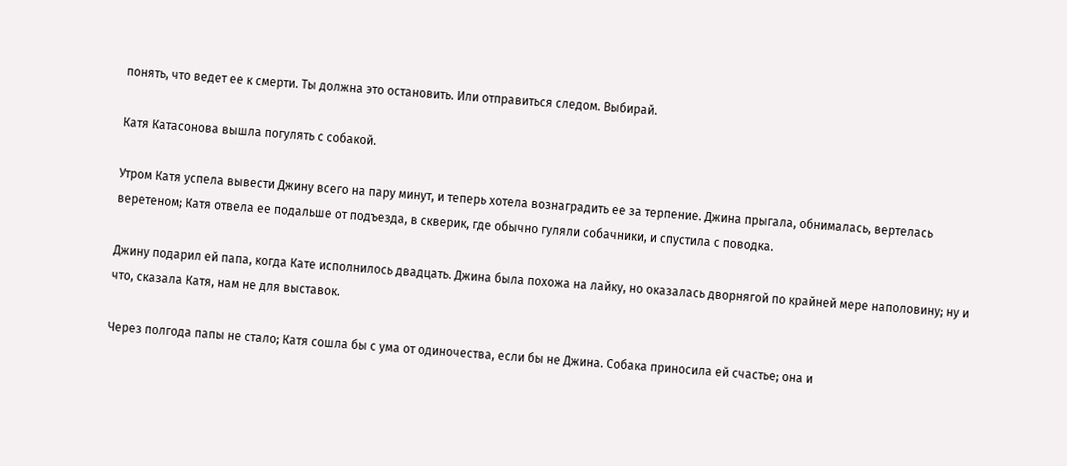понять, что ведет ее к смерти. Ты должна это остановить. Или отправиться следом. Выбирай.

Катя Катасонова вышла погулять с собакой.

Утром Катя успела вывести Джину всего на пару минут, и теперь хотела вознаградить ее за терпение. Джина прыгала, обнималась, вертелась веретеном; Катя отвела ее подальше от подъезда, в скверик, где обычно гуляли собачники, и спустила с поводка.

Джину подарил ей папа, когда Кате исполнилось двадцать. Джина была похожа на лайку, но оказалась дворнягой по крайней мере наполовину; ну и что, сказала Катя, нам не для выставок.

Через полгода папы не стало; Катя сошла бы с ума от одиночества, если бы не Джина. Собака приносила ей счастье; она и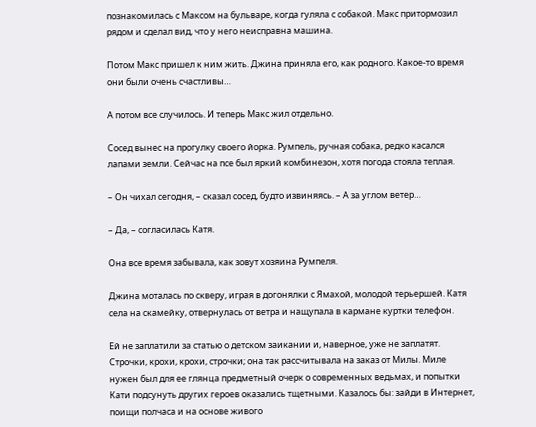познакомилась с Максом на бульваре, когда гуляла с собакой. Макс притормозил рядом и сделал вид, что у него неисправна машина.

Потом Макс пришел к ним жить. Джина приняла его, как родного. Какое-то время они были очень счастливы…

А потом все случилось. И теперь Макс жил отдельно.

Сосед вынес на прогулку своего йорка. Румпель, ручная собака, редко касался лапами земли. Сейчас на псе был яркий комбинезон, хотя погода стояла теплая.

– Он чихал сегодня, – сказал сосед, будто извиняясь. – А за углом ветер…

– Да, – согласилась Катя.

Она все время забывала, как зовут хозяина Румпеля.

Джина моталась по скверу, играя в догонялки с Ямахой, молодой терьершей. Катя села на скамейку, отвернулась от ветра и нащупала в кармане куртки телефон.

Ей не заплатили за статью о детском заикании и, наверное, уже не заплатят. Строчки, крохи, крохи, строчки; она так рассчитывала на заказ от Милы. Миле нужен был для ее глянца предметный очерк о современных ведьмах, и попытки Кати подсунуть других героев оказались тщетными. Казалось бы: зайди в Интернет, поищи полчаса и на основе живого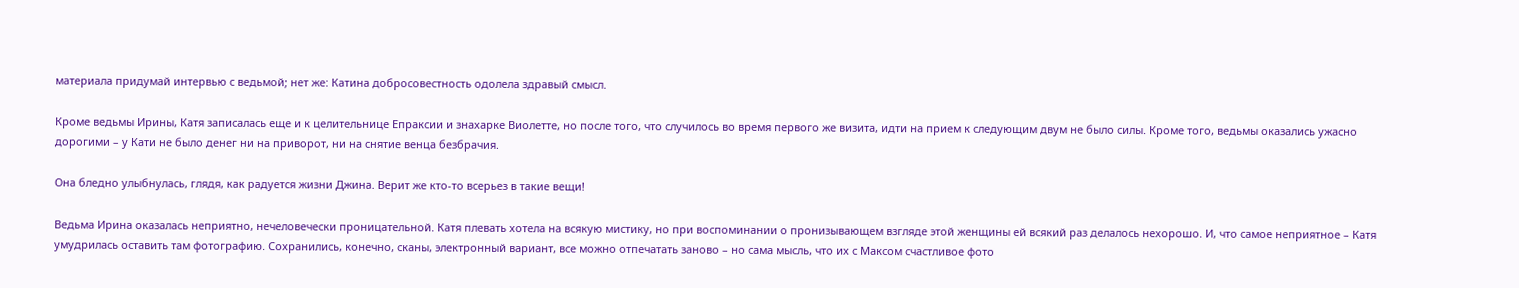материала придумай интервью с ведьмой; нет же: Катина добросовестность одолела здравый смысл.

Кроме ведьмы Ирины, Катя записалась еще и к целительнице Епраксии и знахарке Виолетте, но после того, что случилось во время первого же визита, идти на прием к следующим двум не было силы. Кроме того, ведьмы оказались ужасно дорогими – у Кати не было денег ни на приворот, ни на снятие венца безбрачия.

Она бледно улыбнулась, глядя, как радуется жизни Джина. Верит же кто-то всерьез в такие вещи!

Ведьма Ирина оказалась неприятно, нечеловечески проницательной. Катя плевать хотела на всякую мистику, но при воспоминании о пронизывающем взгляде этой женщины ей всякий раз делалось нехорошо. И, что самое неприятное – Катя умудрилась оставить там фотографию. Сохранились, конечно, сканы, электронный вариант, все можно отпечатать заново – но сама мысль, что их с Максом счастливое фото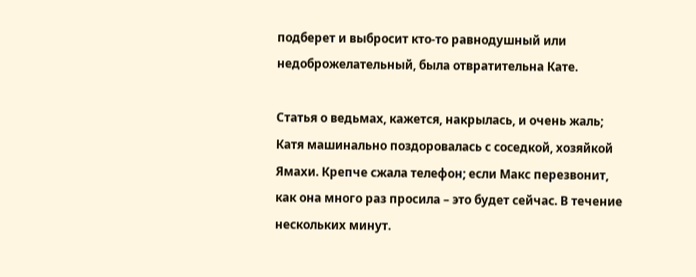подберет и выбросит кто-то равнодушный или недоброжелательный, была отвратительна Кате.

Статья о ведьмах, кажется, накрылась, и очень жаль; Катя машинально поздоровалась с соседкой, хозяйкой Ямахи. Крепче сжала телефон; если Макс перезвонит, как она много раз просила – это будет сейчас. В течение нескольких минут.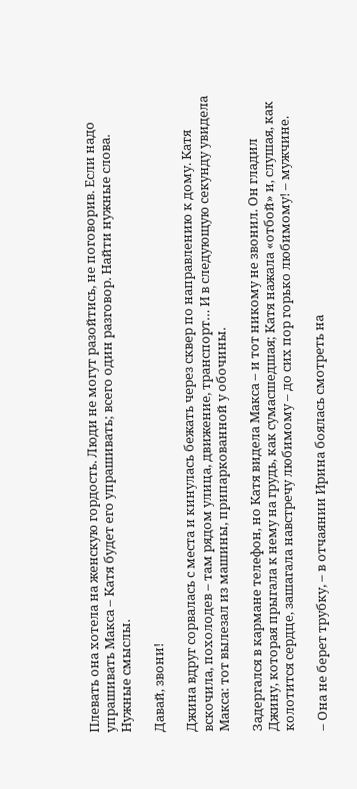Плевать она хотела на женскую гордость. Люди не могут разойтись, не поговорив. Если надо упрашивать Макса – Катя будет его упрашивать; всего один разговор. Найти нужные слова. Нужные смыслы.

Давай, звони!

Джина вдруг сорвалась с места и кинулась бежать через сквер по направлению к дому. Катя вскочила, похолодев – там рядом улица, движение, транспорт… И в следующую секунду увидела Макса: тот вылезал из машины, припаркованной у обочины.

Задергался в кармане телефон, но Катя видела Макса – и тот никому не звонил. Он гладил Джину, которая прыгала к нему на грудь, как сумасшедшая; Катя нажала «отбой» и, слушая, как колотится сердце, зашагала навстречу любимому – до сих пор горько любимому! – мужчине.

– Она не берет трубку, – в отчаянии Ирина боялась смотреть на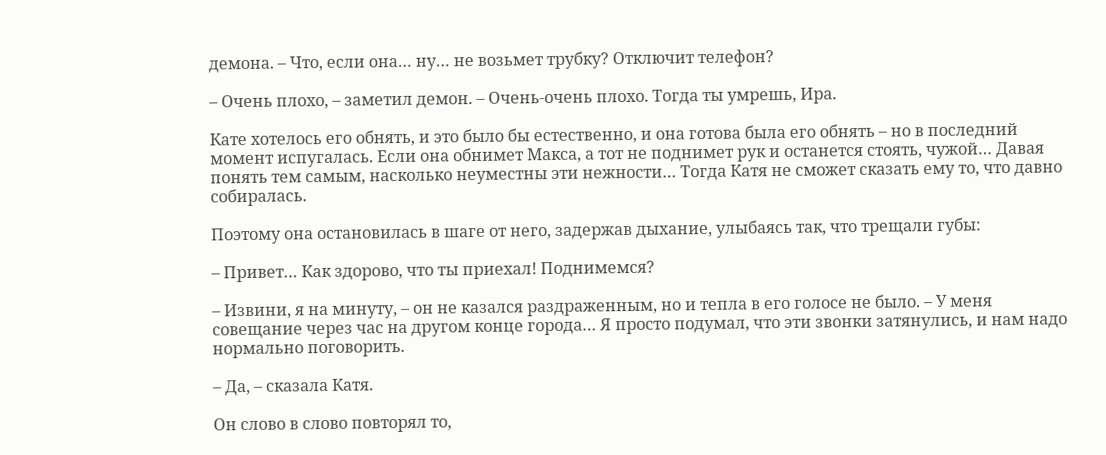демона. – Что, если она… ну… не возьмет трубку? Отключит телефон?

– Очень плохо, – заметил демон. – Очень-очень плохо. Тогда ты умрешь, Ира.

Кате хотелось его обнять, и это было бы естественно, и она готова была его обнять – но в последний момент испугалась. Если она обнимет Макса, а тот не поднимет рук и останется стоять, чужой… Давая понять тем самым, насколько неуместны эти нежности… Тогда Катя не сможет сказать ему то, что давно собиралась.

Поэтому она остановилась в шаге от него, задержав дыхание, улыбаясь так, что трещали губы:

– Привет… Как здорово, что ты приехал! Поднимемся?

– Извини, я на минуту, – он не казался раздраженным, но и тепла в его голосе не было. – У меня совещание через час на другом конце города… Я просто подумал, что эти звонки затянулись, и нам надо нормально поговорить.

– Да, – сказала Катя.

Он слово в слово повторял то,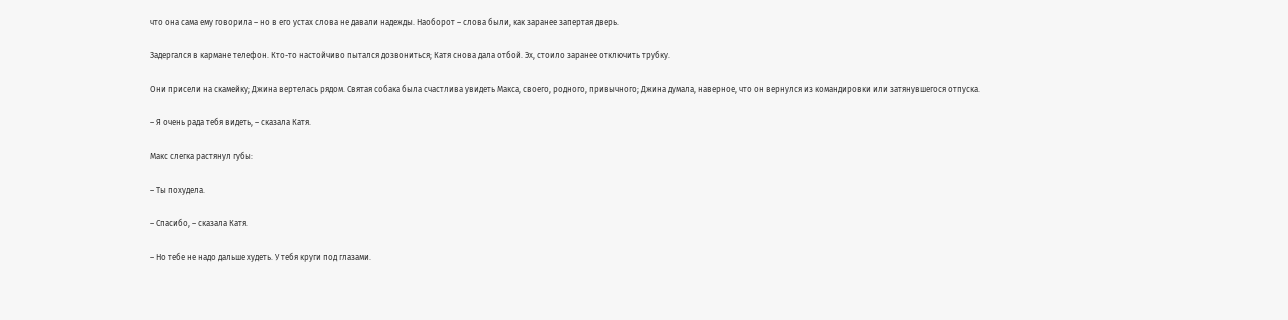что она сама ему говорила – но в его устах слова не давали надежды. Наоборот – слова были, как заранее запертая дверь.

Задергался в кармане телефон. Кто-то настойчиво пытался дозвониться; Катя снова дала отбой. Эх, стоило заранее отключить трубку.

Они присели на скамейку; Джина вертелась рядом. Святая собака была счастлива увидеть Макса, своего, родного, привычного; Джина думала, наверное, что он вернулся из командировки или затянувшегося отпуска.

– Я очень рада тебя видеть, – сказала Катя.

Макс слегка растянул губы:

– Ты похудела.

– Спасибо, – сказала Катя.

– Но тебе не надо дальше худеть. У тебя круги под глазами.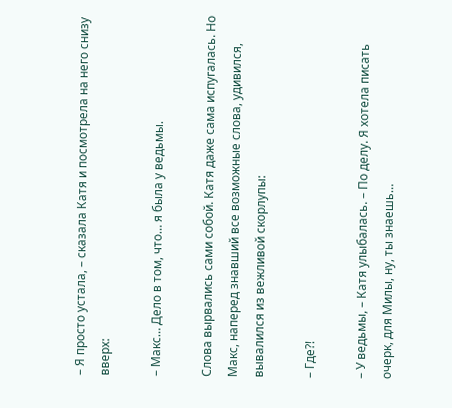– Я просто устала, – сказала Катя и посмотрела на него снизу вверх:

– Макс… Дело в том, что… я была у ведьмы.

Слова вырвались сами собой. Катя даже сама испугалась. Но Макс, наперед знавший все возможные слова, удивился, вывалился из вежливой скорлупы:

– Где?!

– У ведьмы, – Катя улыбалась. – По делу. Я хотела писать очерк, для Милы, ну, ты знаешь…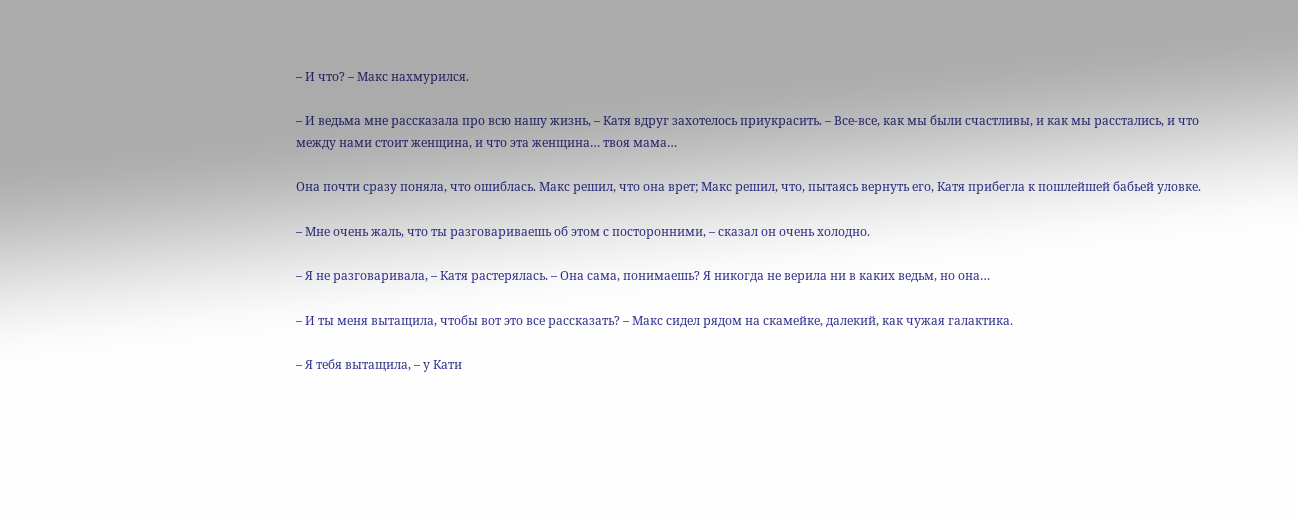– И что? – Макс нахмурился.

– И ведьма мне рассказала про всю нашу жизнь, – Катя вдруг захотелось приукрасить. – Все-все, как мы были счастливы, и как мы расстались, и что между нами стоит женщина, и что эта женщина… твоя мама…

Она почти сразу поняла, что ошиблась. Макс решил, что она врет; Макс решил, что, пытаясь вернуть его, Катя прибегла к пошлейшей бабьей уловке.

– Мне очень жаль, что ты разговариваешь об этом с посторонними, – сказал он очень холодно.

– Я не разговаривала, – Катя растерялась. – Она сама, понимаешь? Я никогда не верила ни в каких ведьм, но она…

– И ты меня вытащила, чтобы вот это все рассказать? – Макс сидел рядом на скамейке, далекий, как чужая галактика.

– Я тебя вытащила, – у Кати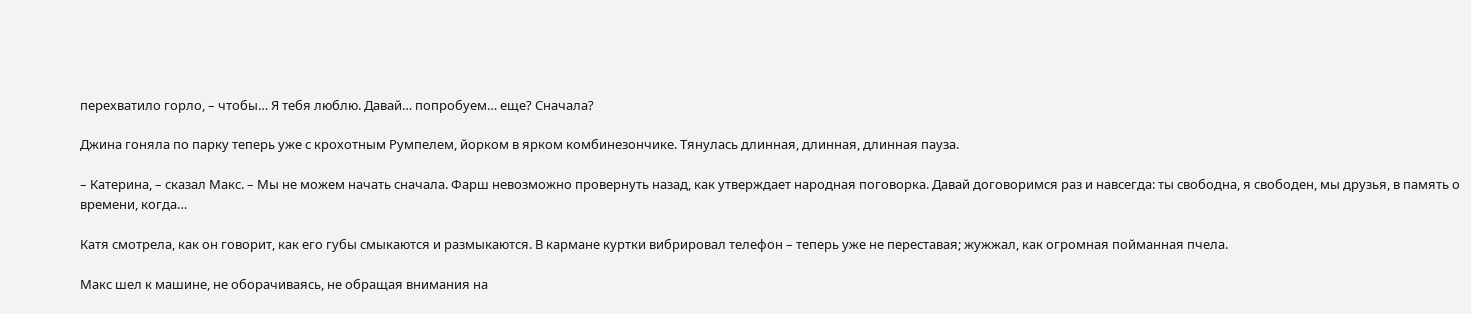перехватило горло, – чтобы… Я тебя люблю. Давай… попробуем… еще? Сначала?

Джина гоняла по парку теперь уже с крохотным Румпелем, йорком в ярком комбинезончике. Тянулась длинная, длинная, длинная пауза.

– Катерина, – сказал Макс. – Мы не можем начать сначала. Фарш невозможно провернуть назад, как утверждает народная поговорка. Давай договоримся раз и навсегда: ты свободна, я свободен, мы друзья, в память о времени, когда…

Катя смотрела, как он говорит, как его губы смыкаются и размыкаются. В кармане куртки вибрировал телефон – теперь уже не переставая; жужжал, как огромная пойманная пчела.

Макс шел к машине, не оборачиваясь, не обращая внимания на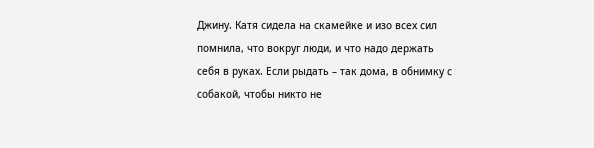Джину. Катя сидела на скамейке и изо всех сил помнила, что вокруг люди, и что надо держать себя в руках. Если рыдать – так дома, в обнимку с собакой, чтобы никто не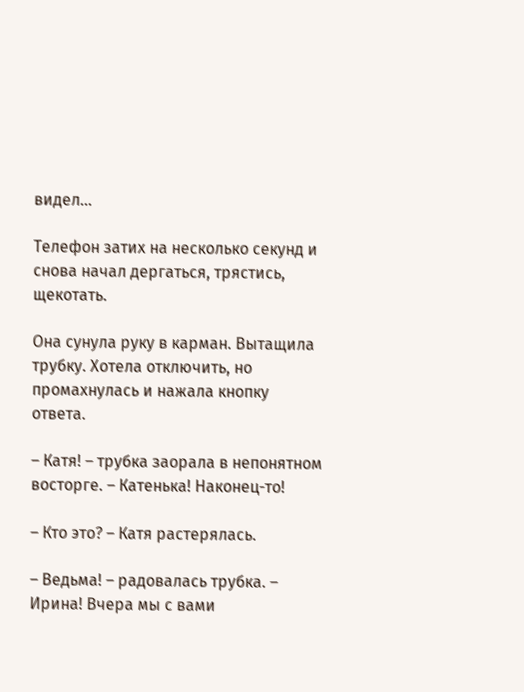видел…

Телефон затих на несколько секунд и снова начал дергаться, трястись, щекотать.

Она сунула руку в карман. Вытащила трубку. Хотела отключить, но промахнулась и нажала кнопку ответа.

– Катя! – трубка заорала в непонятном восторге. – Катенька! Наконец-то!

– Кто это? – Катя растерялась.

– Ведьма! – радовалась трубка. – Ирина! Вчера мы с вами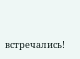встречались!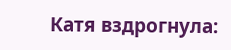Катя вздрогнула: